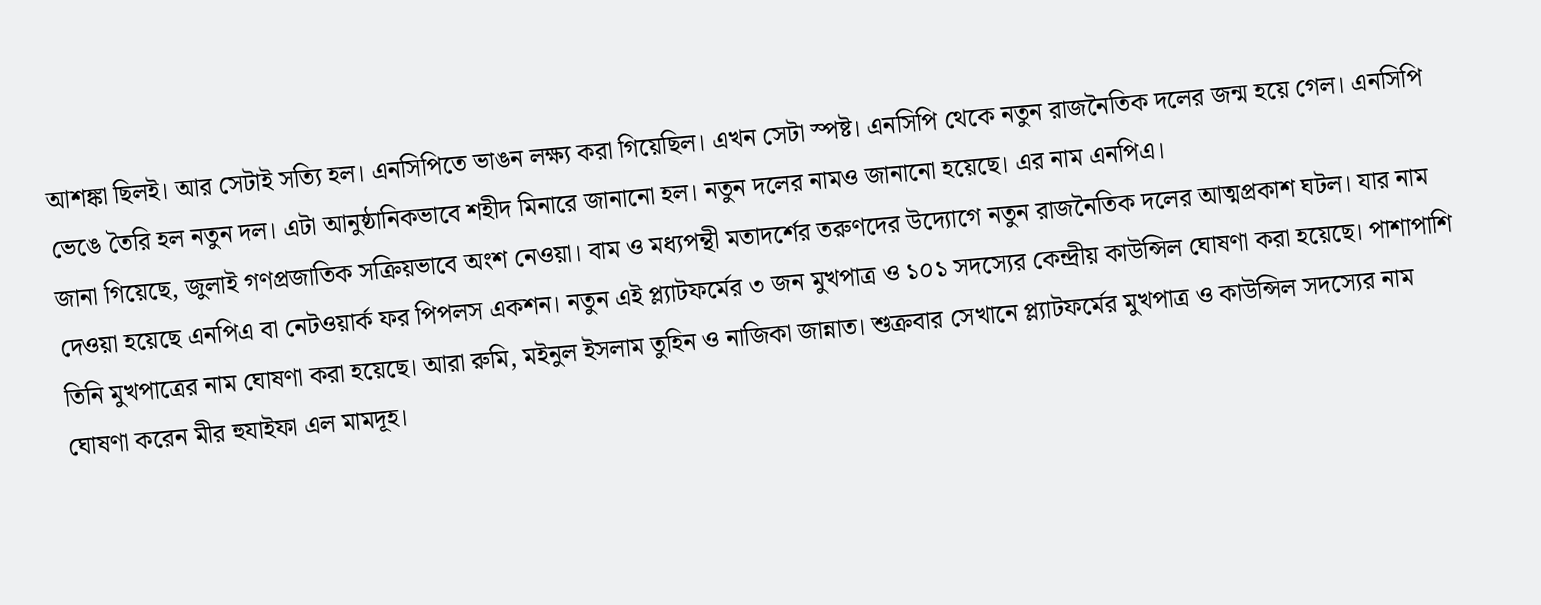আশঙ্কা ছিলই। আর সেটাই সত্যি হল। এনসিপিতে ভাঙন লক্ষ্য করা গিয়েছিল। এখন সেটা স্পষ্ট। এনসিপি থেকে নতুন রাজনৈতিক দলের জন্ম হয়ে গেল। এনসিপি ভেঙে তৈরি হল নতুন দল। এটা আনুষ্ঠানিকভাবে শহীদ মিনারে জানানো হল। নতুন দলের নামও জানানো হয়েছে। এর নাম এনপিএ।
জানা গিয়েছে, জুলাই গণপ্রজাতিক সক্রিয়ভাবে অংশ নেওয়া। বাম ও মধ্যপন্থী মতাদর্শের তরুণদের উদ্যোগে নতুন রাজনৈতিক দলের আত্মপ্রকাশ ঘটল। যার নাম দেওয়া হয়েছে এনপিএ বা নেটওয়ার্ক ফর পিপলস একশন। নতুন এই প্ল্যাটফর্মের ৩ জন মুখপাত্র ও ১০১ সদস্যের কেন্দ্রীয় কাউন্সিল ঘোষণা করা হয়েছে। পাশাপাশি তিনি মুখপাত্রের নাম ঘোষণা করা হয়েছে। আরা রুমি, মইনুল ইসলাম তুহিন ও নাজিকা জান্নাত। শুক্রবার সেখানে প্ল্যাটফর্মের মুখপাত্র ও কাউন্সিল সদস্যের নাম ঘোষণা করেন মীর হুযাইফা এল মামদূহ।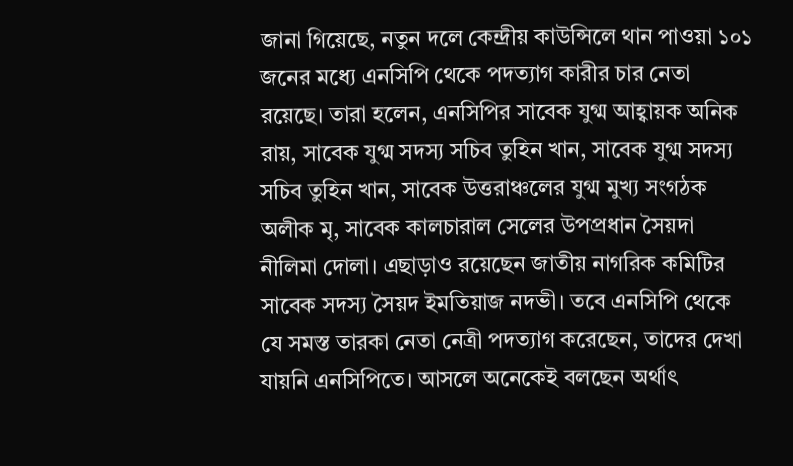জানা গিয়েছে, নতুন দলে কেন্দ্রীয় কাউন্সিলে থান পাওয়া ১০১ জনের মধ্যে এনসিপি থেকে পদত্যাগ কারীর চার নেতা রয়েছে। তারা হলেন, এনসিপির সাবেক যুগ্ম আহ্বায়ক অনিক রায়, সাবেক যুগ্ম সদস্য সচিব তুহিন খান, সাবেক যুগ্ম সদস্য সচিব তুহিন খান, সাবেক উত্তরাঞ্চলের যুগ্ম মুখ্য সংগঠক অলীক মৃ, সাবেক কালচারাল সেলের উপপ্রধান সৈয়দা নীলিমা দোলা। এছাড়াও রয়েছেন জাতীয় নাগরিক কমিটির সাবেক সদস্য সৈয়দ ইমতিয়াজ নদভী। তবে এনসিপি থেকে যে সমস্ত তারকা নেতা নেত্রী পদত্যাগ করেছেন, তাদের দেখা যায়নি এনসিপিতে। আসলে অনেকেই বলছেন অর্থাৎ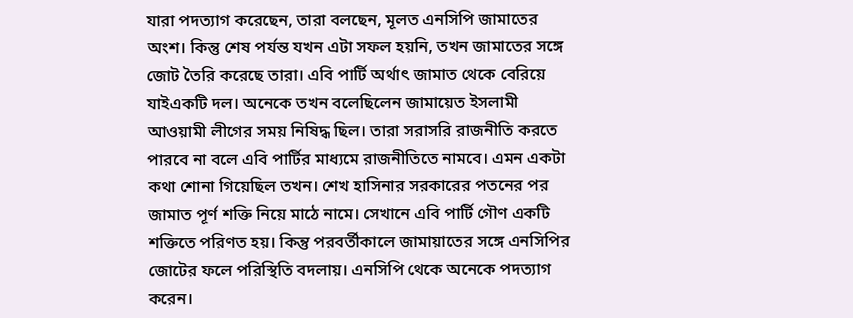যারা পদত্যাগ করেছেন, তারা বলছেন, মূলত এনসিপি জামাতের অংশ। কিন্তু শেষ পর্যন্ত যখন এটা সফল হয়নি, তখন জামাতের সঙ্গে জোট তৈরি করেছে তারা। এবি পার্টি অর্থাৎ জামাত থেকে বেরিয়ে যাইএকটি দল। অনেকে তখন বলেছিলেন জামায়েত ইসলামী আওয়ামী লীগের সময় নিষিদ্ধ ছিল। তারা সরাসরি রাজনীতি করতে পারবে না বলে এবি পার্টির মাধ্যমে রাজনীতিতে নামবে। এমন একটা কথা শোনা গিয়েছিল তখন। শেখ হাসিনার সরকারের পতনের পর জামাত পূর্ণ শক্তি নিয়ে মাঠে নামে। সেখানে এবি পার্টি গৌণ একটি শক্তিতে পরিণত হয়। কিন্তু পরবর্তীকালে জামায়াতের সঙ্গে এনসিপির জোটের ফলে পরিস্থিতি বদলায়। এনসিপি থেকে অনেকে পদত্যাগ করেন।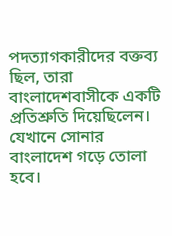পদত্যাগকারীদের বক্তব্য ছিল, তারা বাংলাদেশবাসীকে একটি প্রতিশ্রুতি দিয়েছিলেন। যেখানে সোনার বাংলাদেশ গড়ে তোলা হবে।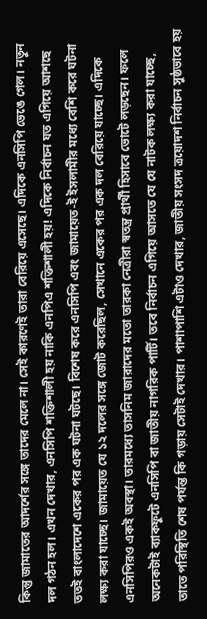কিন্তু জামাতের আদর্শের সঙ্গে তাদের মেলে না। সেই কারণেই তারা বেরিয়ে এসেছে। এদিকে এনসিপি ভেঙে গেল। নতুন দল গঠন হল। এখন দেখার, এনসিপি শক্তিশালী হয় নাকি এনপিএ শক্তিশালী হয়! এদিকে নির্বাচন যত এগিয়ে আশছে ততই বাংলাদেশে একের পর এক ঘটনা ঘটছে। বিশেষ করে এনসিপি এবং জামায়েত-ই ইসলামীর মধ্যে বেশি করে ঘটনা লক্ষ্য করা যাচ্ছে। জামায়েত যে ১২ দলের সঙ্গে জোট করেছিল, সেখানে একের পর এক দল বেরিয়ে যাচ্ছে। এদিকে এনসিপিরও একই অবস্থা। তারমধ্যে তাসনিম জারাদের মতো তারকা নেত্রীরা স্বতন্ত্র প্রার্থী হিসাবে ভোটে লড়ছেন। ফলে অনেকটাই ব্যাকফুটে এনসিপি বা জাতীয় নাগরিক পার্টি। তবে নির্বাচন এগিয়ে আসতে যে যে নাটক লক্ষ্য করা যাচ্ছে, তাতে পরিস্থিতি শেষ পর্যন্ত কি গড়ায় সেটাই দেখার। পাশাপাশি এটাও দেখার, জাতীয় সংসদ ত্রয়োদশ নির্বাচন সুষ্ঠভাবে হয়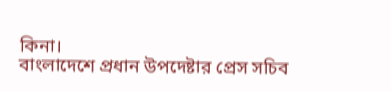কিনা।
বাংলাদেশে প্রধান উপদেষ্টার প্রেস সচিব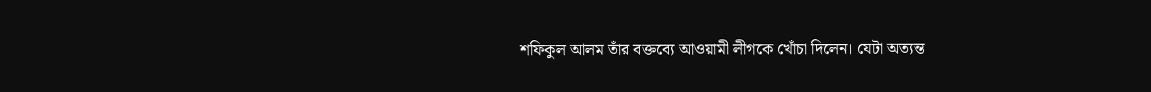শফিকুল আলম তাঁর বক্তব্যে আওয়ামী লীগকে খোঁচা দিলেন। যেটা অত্যন্ত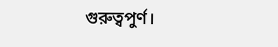গুরুত্বপুর্ণ।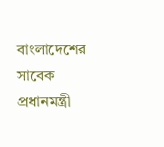বাংলাদেশের সাবেক প্রধানমন্ত্রী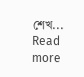শেখ...
Read more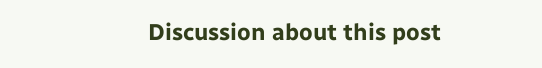Discussion about this post